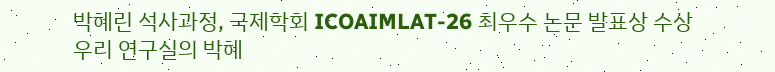박혜린 석사과정, 국제학회 ICOAIMLAT-26 최우수 논문 발표상 수상
우리 연구실의 박혜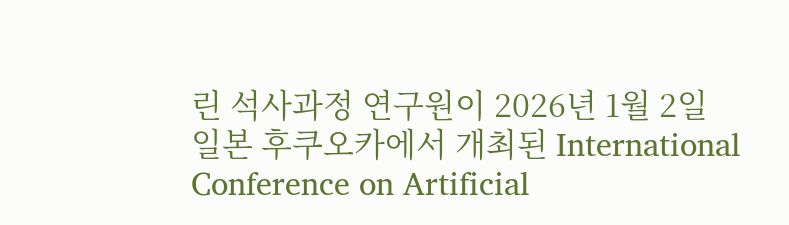린 석사과정 연구원이 2026년 1월 2일 일본 후쿠오카에서 개최된 International Conference on Artificial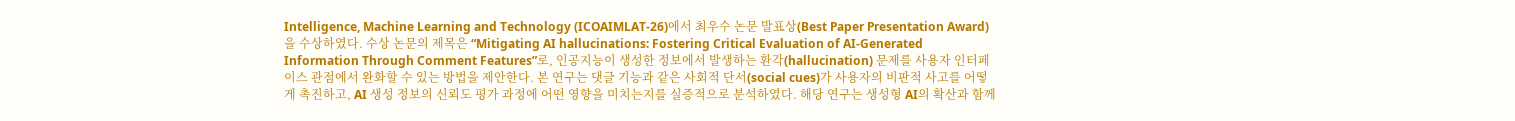Intelligence, Machine Learning and Technology (ICOAIMLAT-26)에서 최우수 논문 발표상(Best Paper Presentation Award)을 수상하였다. 수상 논문의 제목은 “Mitigating AI hallucinations: Fostering Critical Evaluation of AI-Generated Information Through Comment Features”로, 인공지능이 생성한 정보에서 발생하는 환각(hallucination) 문제를 사용자 인터페이스 관점에서 완화할 수 있는 방법을 제안한다. 본 연구는 댓글 기능과 같은 사회적 단서(social cues)가 사용자의 비판적 사고를 어떻게 촉진하고, AI 생성 정보의 신뢰도 평가 과정에 어떤 영향을 미치는지를 실증적으로 분석하였다. 해당 연구는 생성형 AI의 확산과 함께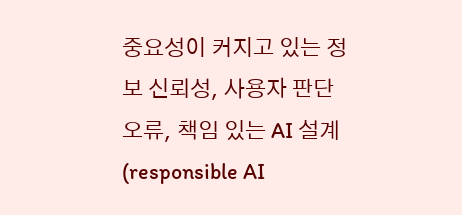중요성이 커지고 있는 정보 신뢰성, 사용자 판단 오류, 책임 있는 AI 설계(responsible AI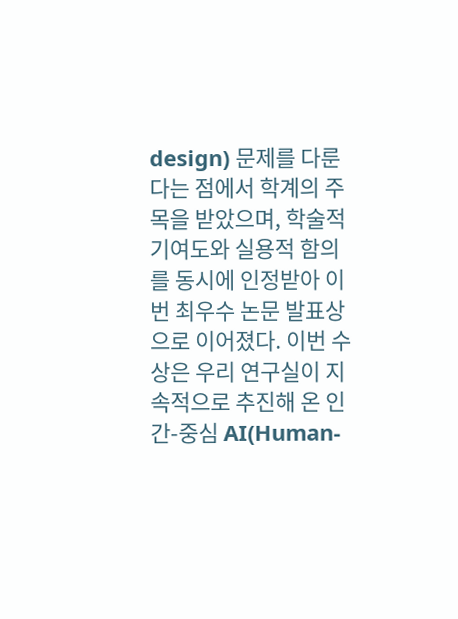design) 문제를 다룬다는 점에서 학계의 주목을 받았으며, 학술적 기여도와 실용적 함의를 동시에 인정받아 이번 최우수 논문 발표상으로 이어졌다. 이번 수상은 우리 연구실이 지속적으로 추진해 온 인간-중심 AI(Human-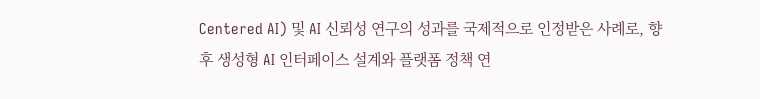Centered AI) 및 AI 신뢰성 연구의 성과를 국제적으로 인정받은 사례로, 향후 생성형 AI 인터페이스 설계와 플랫폼 정책 연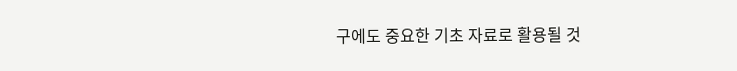구에도 중요한 기초 자료로 활용될 것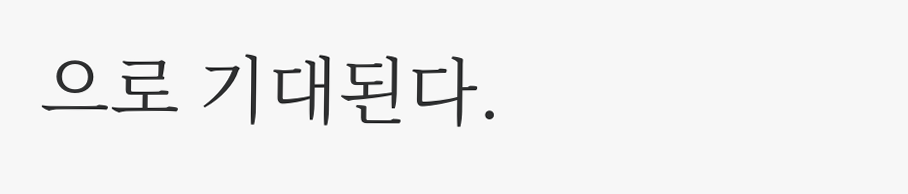으로 기대된다.